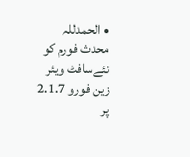• الحمدللہ محدث فورم کو نئےسافٹ ویئر زین فورو 2.1.7 پر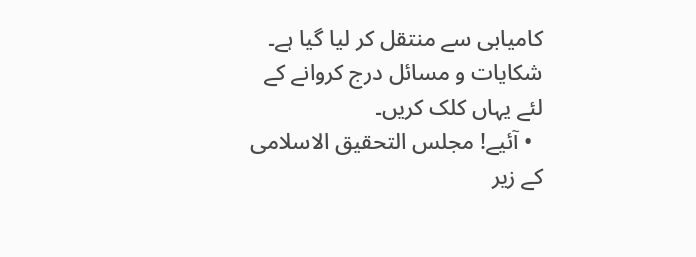کامیابی سے منتقل کر لیا گیا ہے۔ شکایات و مسائل درج کروانے کے لئے یہاں کلک کریں۔
  • آئیے! مجلس التحقیق الاسلامی کے زیر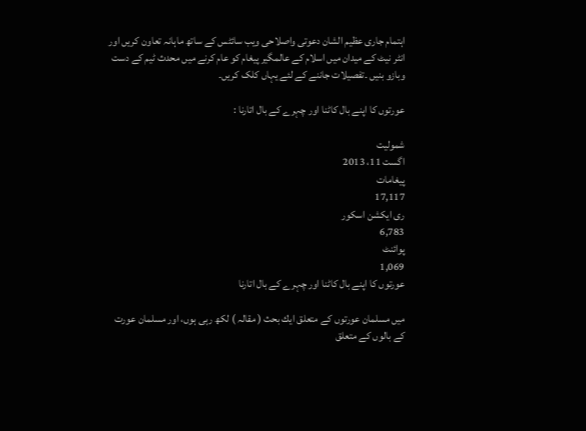اہتمام جاری عظیم الشان دعوتی واصلاحی ویب سائٹس کے ساتھ ماہانہ تعاون کریں اور انٹر نیٹ کے میدان میں اسلام کے عالمگیر پیغام کو عام کرنے میں محدث ٹیم کے دست وبازو بنیں ۔تفصیلات جاننے کے لئے یہاں کلک کریں۔

عورتوں كا اپنے بال كاٹنا اور چہرے كے بال اتارنا :

شمولیت
اگست 11، 2013
پیغامات
17,117
ری ایکشن اسکور
6,783
پوائنٹ
1,069
عورتوں كا اپنے بال كاٹنا اور چہرے كے بال اتارنا

ميں مسلمان عورتوں كے متعلق ايك بحث ( مقالہ ) لكھ رہى ہوں، اور مسلمان عورت كے بالوں كے متعلق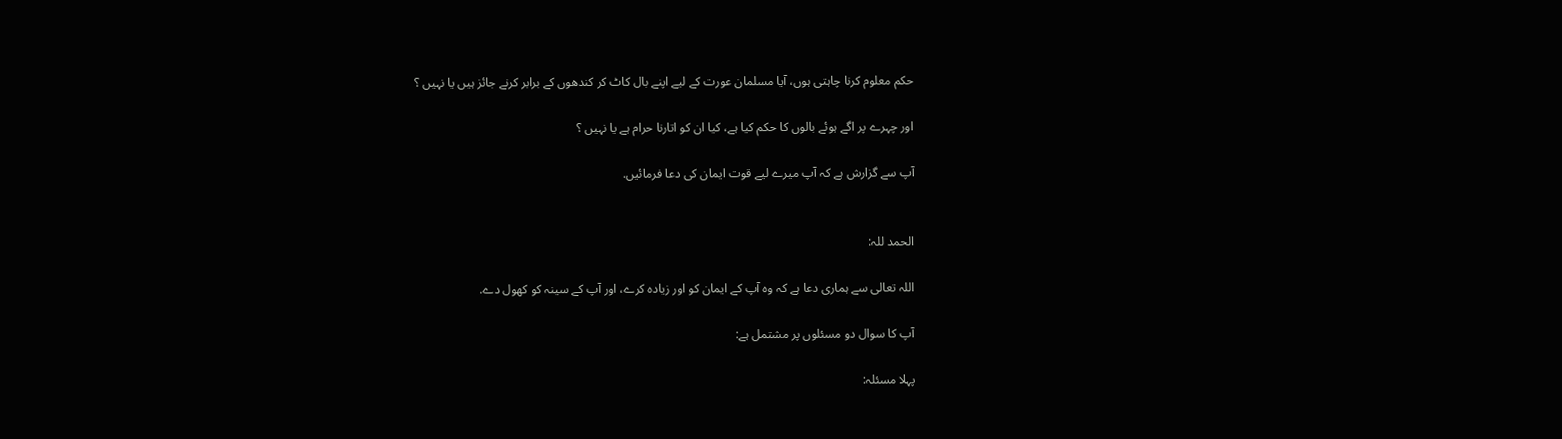حكم معلوم كرنا چاہتى ہوں، آيا مسلمان عورت كے ليے اپنے بال كاٹ كر كندھوں كے برابر كرنے جائز ہيں يا نہيں ؟

اور چہرے پر اگے ہوئے بالوں كا حكم كيا ہے، كيا ان كو اتارنا حرام ہے يا نہيں ؟

آپ سے گزارش ہے كہ آپ ميرے ليے قوت ايمان كى دعا فرمائيں.


الحمد للہ:

اللہ تعالى سے ہمارى دعا ہے كہ وہ آپ كے ايمان كو اور زيادہ كرے، اور آپ كے سينہ كو كھول دے.

آپ كا سوال دو مسئلوں پر مشتمل ہے:

پہلا مسئلہ: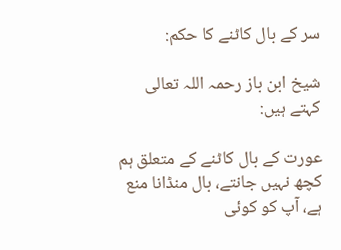سر كے بال كاٹنے كا حكم:

شيخ ابن باز رحمہ اللہ تعالى كہتے ہيں:

عورت كے بال كاٹنے كے متعلق ہم كچھ نہيں جانتے، بال منڈانا منع ہے، آپ كو كوئى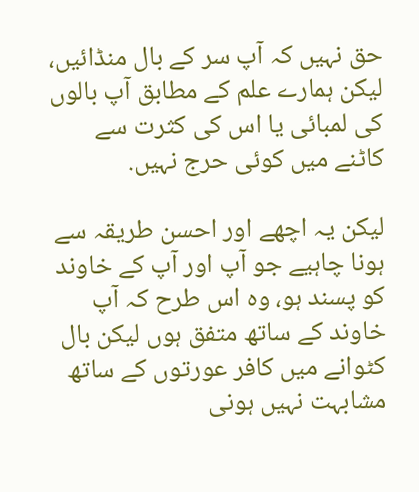حق نہيں كہ آپ سر كے بال منڈائيں، ليكن ہمارے علم كے مطابق آپ بالوں كى لمبائى يا اس كى كثرت سے كاٹنے ميں كوئى حرج نہيں.

ليكن يہ اچھے اور احسن طريقہ سے ہونا چاہيے جو آپ اور آپ كے خاوند كو پسند ہو، وہ اس طرح كہ آپ خاوند كے ساتھ متفق ہوں ليكن بال كٹوانے ميں كافر عورتوں كے ساتھ مشابہت نہيں ہونى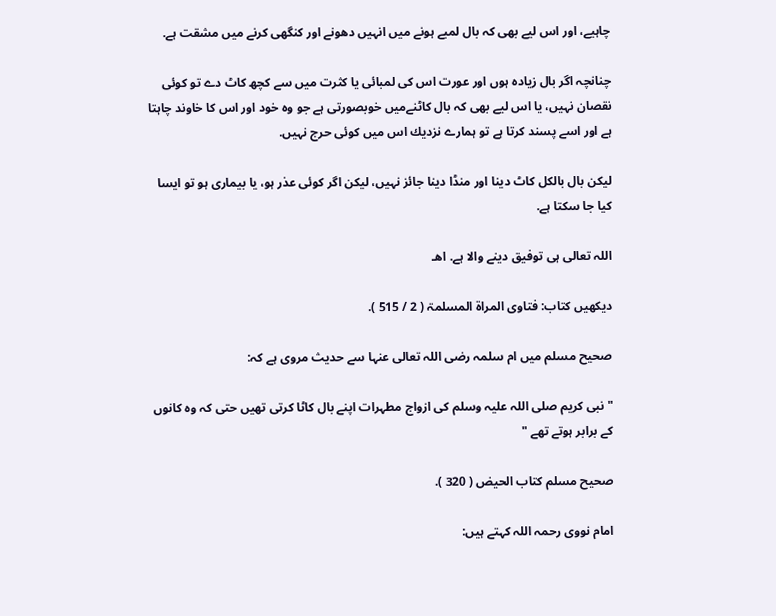چاہيے، اور اس ليے بھى كہ بال لمبے ہونے ميں انہيں دھونے اور كنگھى كرنے ميں مشقت ہے.

چنانچہ اگر بال زيادہ ہوں اور عورت اس كى لمبائى يا كثرت ميں سے كچھ كاٹ دے تو كوئى نقصان نہيں، يا اس ليے بھى كہ بال كاٹنےميں خوبصورتى ہے جو وہ خود اور اس كا خاوند چاہتا ہے اور اسے پسند كرتا ہے تو ہمارے نزديك اس ميں كوئى حرج نہيں.

ليكن بال بالكل كاٹ دينا اور منڈا دينا جائز نہيں، ليكن اگر كوئى عذر ہو، يا بيمارى ہو تو ايسا كيا جا سكتا ہے.

اللہ تعالى ہى توفيق دينے والا ہے. اھـ

ديكھيں كتاب: فتاوى المراۃ المسلمۃ ( 2 / 515 ).

صحيح مسلم ميں ام سلمہ رضى اللہ تعالى عنہا سے حديث مروى ہے كہ:

" نبى كريم صلى اللہ عليہ وسلم كى ازواج مطہرات اپنے بال كاٹا كرتى تھيں حتى كہ وہ كانوں كے برابر ہوتے تھے "

صحيح مسلم كتاب الحيض ( 320 ).

امام نووى رحمہ اللہ كہتے ہيں: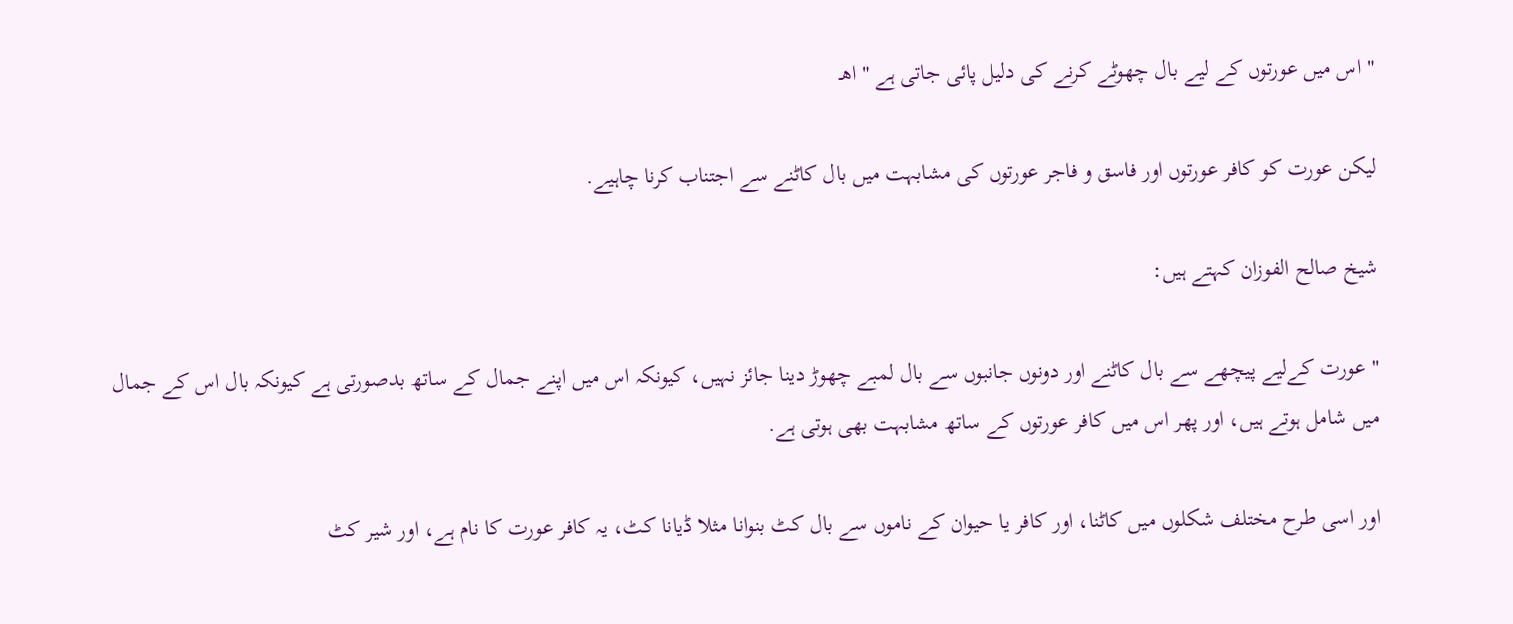" اس ميں عورتوں كے ليے بال چھوٹے كرنے كى دليل پائى جاتى ہے " اھـ

ليكن عورت كو كافر عورتوں اور فاسق و فاجر عورتوں كى مشابہت ميں بال كاٹنے سے اجتناب كرنا چاہيے.

شيخ صالح الفوزان كہتے ہيں:

" عورت كےليے پيچھے سے بال كاٹنے اور دونوں جانبوں سے بال لمبے چھوڑ دينا جائز نہيں، كيونكہ اس ميں اپنے جمال كے ساتھ بدصورتى ہے كيونكہ بال اس كے جمال ميں شامل ہوتے ہيں، اور پھر اس ميں كافر عورتوں كے ساتھ مشابہت بھى ہوتى ہے.

اور اسى طرح مختلف شكلوں ميں كاٹنا، اور كافر يا حيوان كے ناموں سے بال كٹ بنوانا مثلا ڈيانا كٹ، يہ كافر عورت كا نام ہے، اور شير كٹ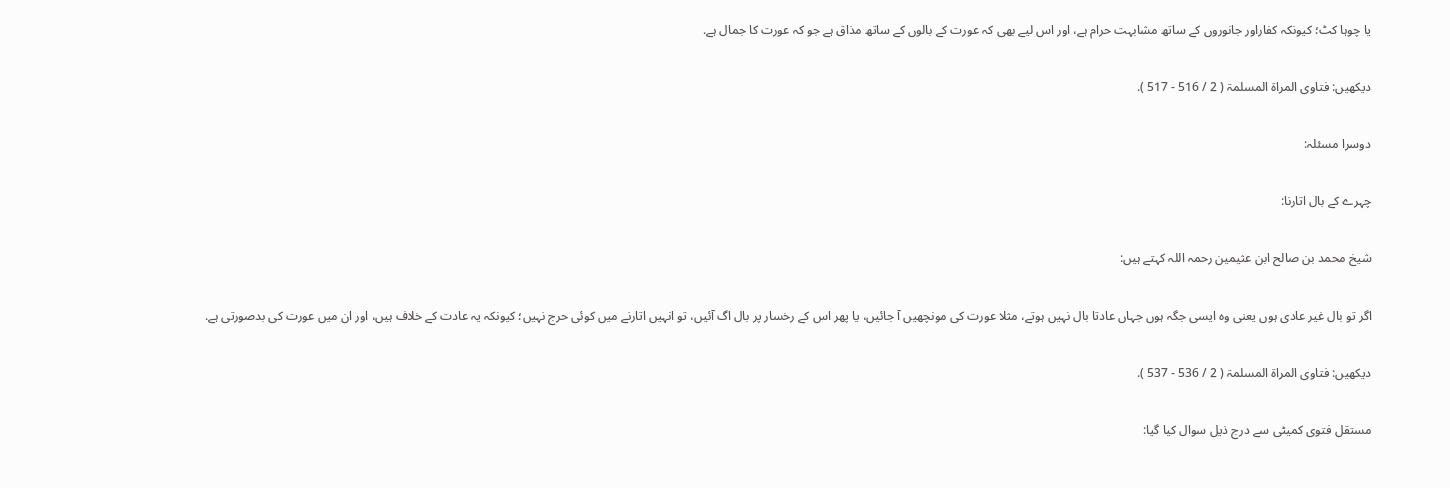يا چوہا كٹ؛ كيونكہ كفاراور جانوروں كے ساتھ مشابہت حرام ہے، اور اس ليے بھى كہ عورت كے بالوں كے ساتھ مذاق ہے جو كہ عورت كا جمال ہے.

ديكھيں: فتاوى المراۃ المسلمۃ ( 2 / 516 - 517 ).

دوسرا مسئلہ:

چہرے كے بال اتارنا:

شيخ محمد بن صالح ابن عثيمين رحمہ اللہ كہتے ہيں:

اگر تو بال غير عادى ہوں يعنى وہ ايسى جگہ ہوں جہاں عادتا بال نہيں ہوتے، مثلا عورت كى مونچھيں آ جائيں، يا پھر اس كے رخسار پر بال اگ آئيں، تو انہيں اتارنے ميں كوئى حرج نہيں؛ كيونكہ يہ عادت كے خلاف ہيں، اور ان ميں عورت كى بدصورتى ہے.

ديكھيں: فتاوى المراۃ المسلمۃ ( 2 / 536 - 537 ).

مستقل فتوى كميٹى سے درج ذيل سوال كيا گيا: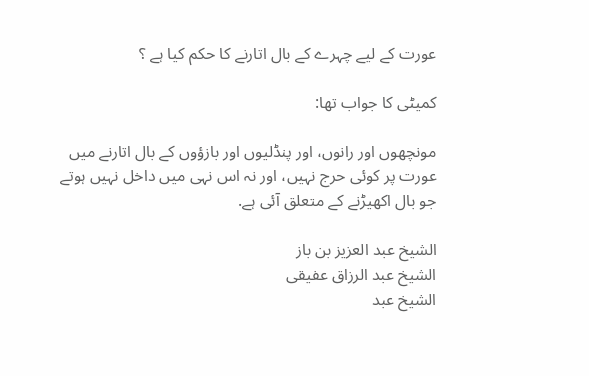عورت كے ليے چہرے كے بال اتارنے كا حكم كيا ہے ؟

كميٹى كا جواب تھا:

مونچھوں اور رانوں، اور پنڈليوں اور بازؤوں كے بال اتارنے ميں عورت پر كوئى حرج نہيں، اور نہ اس نہى ميں داخل نہيں ہوتے جو بال اكھيڑنے كے متعلق آئى ہے.

الشيخ عبد العزيز بن باز
الشيخ عبد الرزاق عفيقى
الشيخ عبد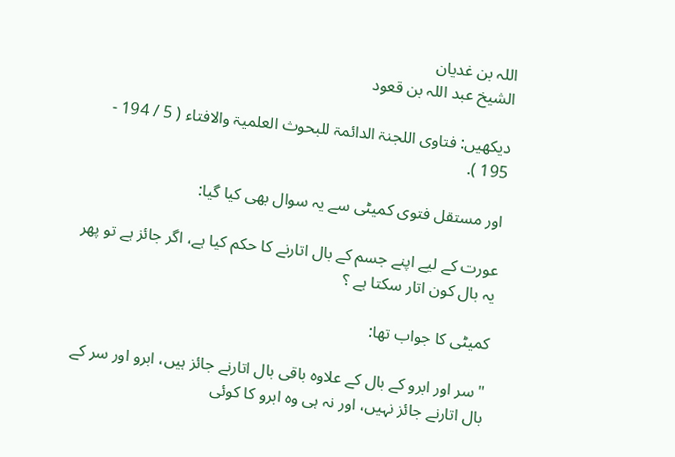اللہ بن غديان
الشيخ عبد اللہ بن قعود

ديكھيں: فتاوى اللجنۃ الدائمۃ للبحوث العلميۃ والافتاء ( 5 / 194 - 195 ).

اور مستقل فتوى كميٹى سے يہ سوال بھى كيا گيا:

عورت كے ليے اپنے جسم كے بال اتارنے كا حكم كيا ہے، اگر جائز ہے تو پھر يہ بال كون اتار سكتا ہے ؟

كميٹى كا جواب تھا:

" سر اور ابرو كے بال كے علاوہ باقى بال اتارنے جائز ہيں، ابرو اور سر كے بال اتارنے جائز نہيں، اور نہ ہى وہ ابرو كا كوئى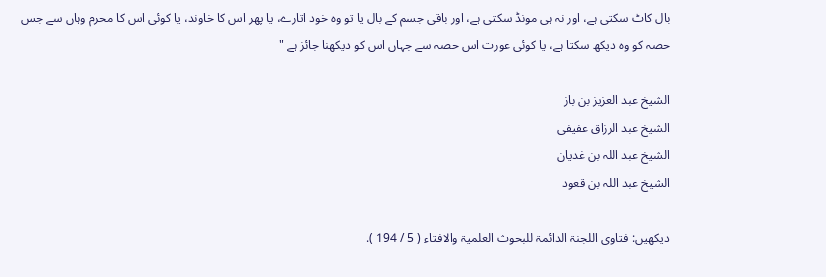بال كاٹ سكتى ہے، اور نہ ہى مونڈ سكتى ہے، اور باقى جسم كے بال يا تو وہ خود اتارے، يا پھر اس كا خاوند، يا كوئى اس كا محرم وہاں سے جس حصہ كو وہ ديكھ سكتا ہے، يا كوئى عورت اس حصہ سے جہاں اس كو ديكھنا جائز ہے "

الشيخ عبد العزيز بن باز
الشيخ عبد الرزاق عفيفى
الشيخ عبد اللہ بن غديان
الشيخ عبد اللہ بن قعود

ديكھيں: فتاوى اللجنۃ الدائمۃ للبحوث العلميۃ والافتاء ( 5 / 194 ).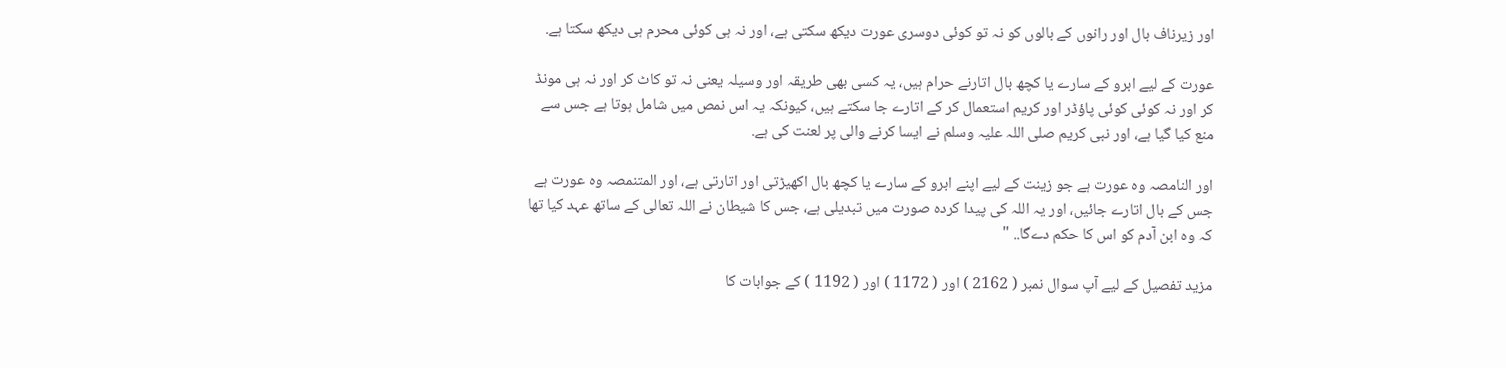اور زيرناف بال اور رانوں كے بالوں كو نہ تو كوئى دوسرى عورت ديكھ سكتى ہے، اور نہ ہى كوئى محرم ہى ديكھ سكتا ہے.

عورت كے ليے ابرو كے سارے يا كچھ بال اتارنے حرام ہيں، يہ كسى بھى طريقہ اور وسيلہ يعنى نہ تو كاٹ كر اور نہ ہى مونڈ كر اور نہ كوئى كوئى پاؤڈر اور كريم استعمال كر كے اتارے جا سكتے ہيں، كيونكہ يہ اس نمص ميں شامل ہوتا ہے جس سے منع كيا گيا ہے، اور نبى كريم صلى اللہ عليہ وسلم نے ايسا كرنے والى پر لعنت كى ہے.

اور النامصہ وہ عورت ہے جو زينت كے ليے اپنے ابرو كے سارے يا كچھ بال اكھيڑتى اور اتارتى ہے، اور المتنمصہ وہ عورت ہے جس كے بال اتارے جائيں، اور يہ اللہ كى پيدا كردہ صورت ميں تبديلى ہے، جس كا شيطان نے اللہ تعالى كے ساتھ عہد كيا تھا كہ وہ ابن آدم كو اس كا حكم دےگا.. "

مزيد تفصيل كے ليے آپ سوال نمبر ( 2162 ) اور ( 1172 ) اور ( 1192 ) كے جوابات كا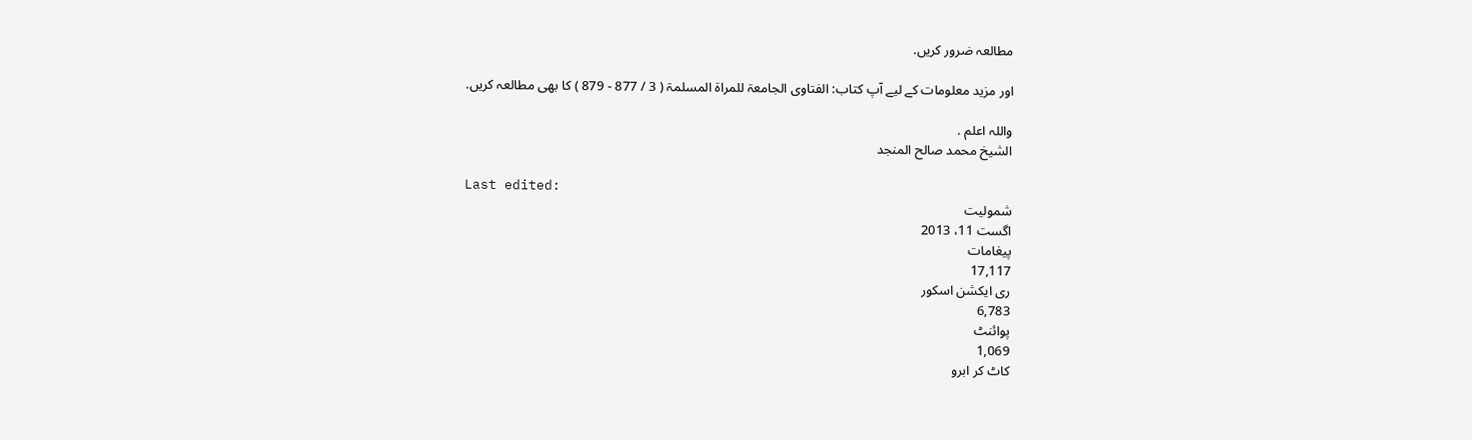مطالعہ ضرور كريں.

اور مزيد معلومات كے ليے آپ كتاب: الفتاوى الجامعۃ للمراۃ المسلمۃ ( 3 / 877 - 879 ) كا بھى مطالعہ كريں.

واللہ اعلم .
الشيخ محمد صالح المنجد

Last edited:
شمولیت
اگست 11، 2013
پیغامات
17,117
ری ایکشن اسکور
6,783
پوائنٹ
1,069
كاٹ كر ابرو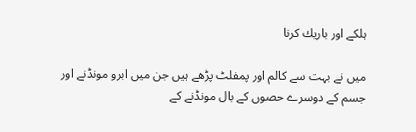ہلكے اور باريك كرنا

ميں نے بہت سے كالم اور پمفلٹ پڑھے ہيں جن ميں ابرو مونڈنے اور جسم كے دوسرے حصوں كے بال مونڈنے كے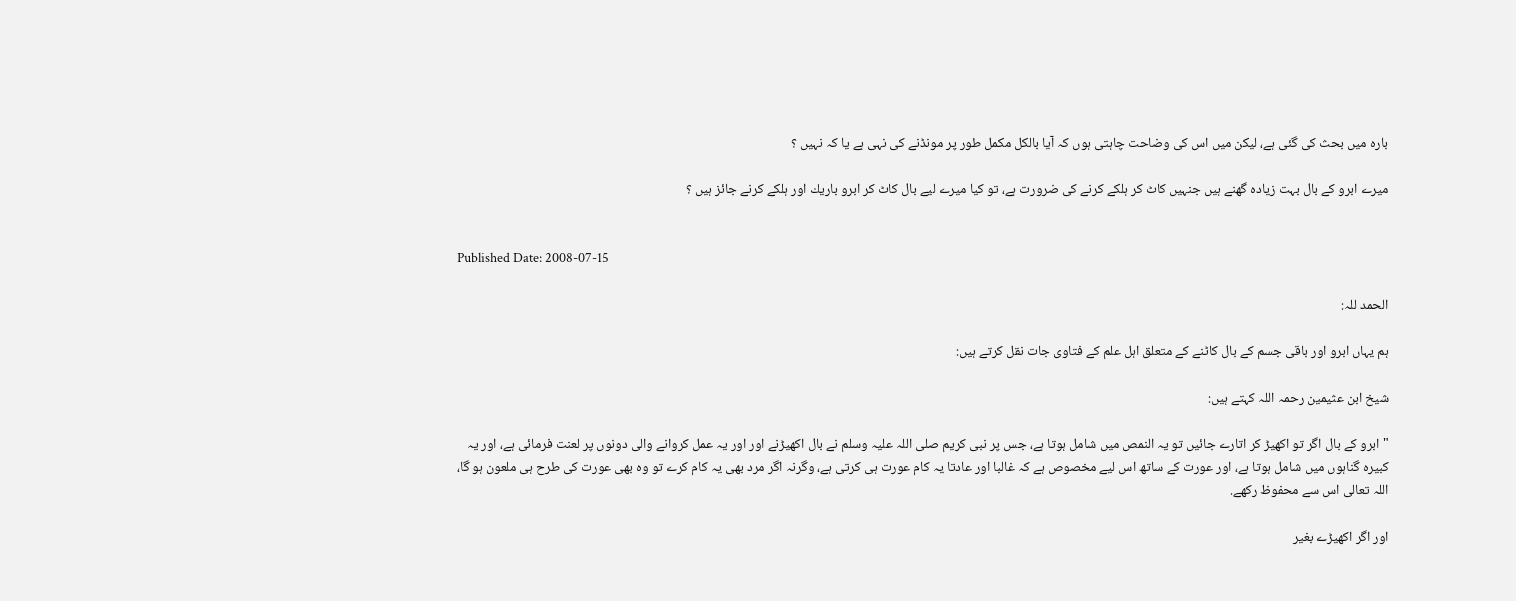بارہ ميں بحث كى گئى ہے، ليكن ميں اس كى وضاحت چاہتى ہوں كہ آيا بالكل مكمل طور پر مونڈنے كى نہى ہے يا كہ نہيں ؟

ميرے ابرو كے بال بہت زيادہ گھنے ہيں جنہيں كاٹ كر ہلكے كرنے كى ضرورت ہے، تو كيا ميرے ليے بال كاٹ كر ابرو باريك اور ہلكے كرنے جائز ہيں ؟


Published Date: 2008-07-15

الحمد للہ:

ہم يہاں ابرو اور باقى جسم كے بال كاٹنے كے متعلق اہل علم كے فتاوى جات نقل كرتے ہيں:

شيخ ابن عثيمين رحمہ اللہ كہتے ہيں:

" ابرو كے بال اگر تو اكھيڑ كر اتارے جائيں تو يہ النمص ميں شامل ہوتا ہے، جس پر نبى كريم صلى اللہ عليہ وسلم نے بال اكھيڑنے اور اور يہ عمل كروانے والى دونوں پر لعنت فرمائى ہے، اور يہ كبيرہ گناہوں ميں شامل ہوتا ہے، اور عورت كے ساتھ اس ليے مخصوص ہے كہ غالبا اور عادتا يہ كام عورت ہى كرتى ہے، وگرنہ اگر مرد بھى يہ كام كرے تو وہ بھى عورت كى طرح ہى ملعون ہو گا، اللہ تعالى اس سے محفوظ ركھے.

اور اگر اكھيڑے بغير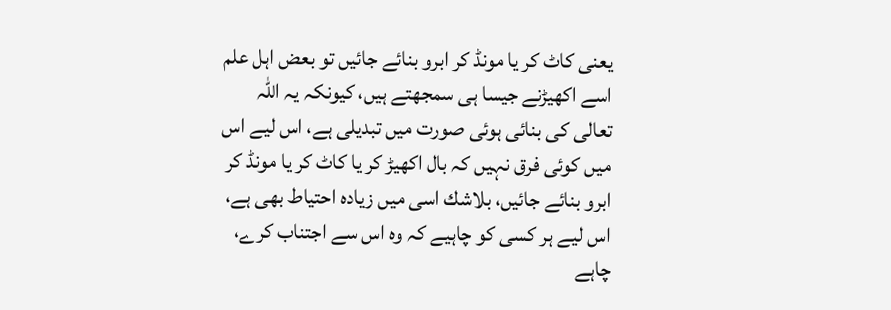يعنى كاٹ كر يا مونڈ كر ابرو بنائے جائيں تو بعض اہل علم اسے اكھيڑنے جيسا ہى سمجھتے ہيں، كيونكہ يہ اللہ تعالى كى بنائى ہوئى صورت ميں تبديلى ہے، اس ليے اس ميں كوئى فرق نہيں كہ بال اكھيڑ كر يا كاٹ كر يا مونڈ كر ابرو بنائے جائيں، بلاشك اسى ميں زيادہ احتياط بھى ہے، اس ليے ہر كسى كو چاہيے كہ وہ اس سے اجتناب كرے، چاہے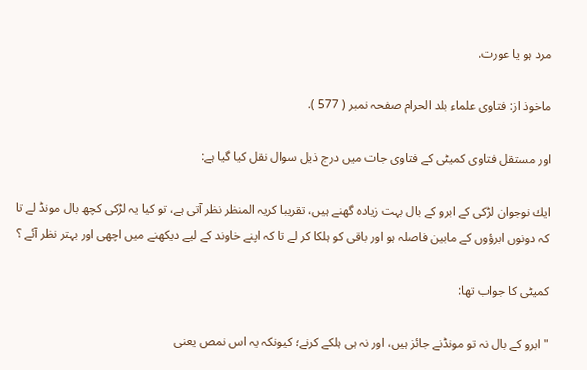مرد ہو يا عورت.

ماخوذ از: فتاوى علماء بلد الحرام صفحہ نمبر ( 577 ).

اور مستقل فتاوى كميٹى كے فتاوى جات ميں درج ذيل سوال نقل كيا گيا ہے:

ايك نوجوان لڑكى كے ابرو كے بال بہت زيادہ گھنے ہيں، تقريبا كريہ المنظر نظر آتى ہے، تو كيا يہ لڑكى كچھ بال مونڈ لے تا كہ دونوں ابرؤوں كے مابين فاصلہ ہو اور باقى كو ہلكا كر لے تا كہ اپنے خاوند كے ليے ديكھنے ميں اچھى اور بہتر نظر آئے ؟

كميٹى كا جواب تھا:

" ابرو كے بال نہ تو مونڈنے جائز ہيں، اور نہ ہى ہلكے كرنے؛ كيونكہ يہ اس نمص يعنى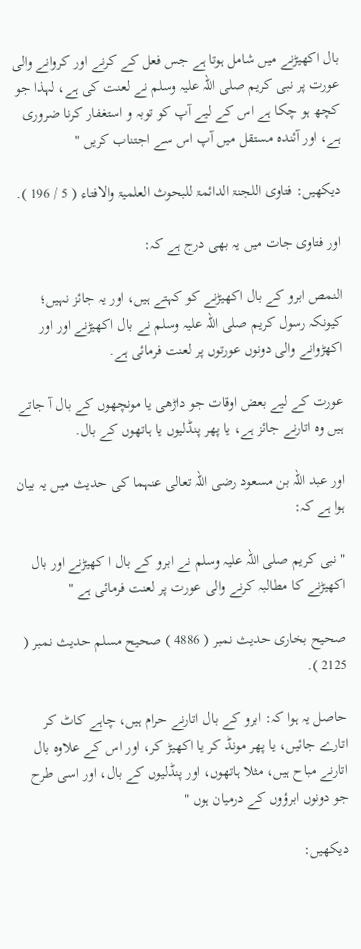بال اكھيڑنے ميں شامل ہوتا ہے جس فعل كے كرنے اور كروانے والى عورت پر نبى كريم صلى اللہ عليہ وسلم نے لعنت كى ہے، لہذا جو كچھ ہو چكا ہے اس كے ليے آپ كو توبہ و استغفار كرنا ضرورى ہے، اور آئندہ مستقل ميں آپ اس سے اجتناب كريں "

ديكھيں: فتاوى اللجنۃ الدائمۃ للبحوث العلميۃ والافتاء ( 5 / 196 ).

اور فتاوى جات ميں يہ بھى درج ہے كہ:

النمص ابرو كے بال اكھيڑنے كو كہتے ہيں، اور يہ جائز نہيں؛ كيونكہ رسول كريم صلى اللہ عليہ وسلم نے بال اكھيڑنے اور اور اكھڑوانے والى دونوں عورتوں پر لعنت فرمائى ہے.

عورت كے ليے بعض اوقات جو داڑھى يا مونچھوں كے بال آ جاتے ہيں وہ اتارنے جائز ہے، يا پھر پنڈليوں يا ہاتھوں كے بال.

اور عبد اللہ بن مسعود رضى اللہ تعالى عنہما كى حديث ميں يہ بيان ہوا ہے كہ:

" نبى كريم صلى اللہ عليہ وسلم نے ابرو كے بال ا كھيڑنے اور بال اكھيڑنے كا مطالبہ كرنے والى عورت پر لعنت فرمائى ہے "

صحيح بخارى حديث نمبر ( 4886 ) صحيح مسلم حديث نمبر ( 2125 ).

حاصل يہ ہوا كہ: ابرو كے بال اتارنے حرام ہيں، چاہے كاٹ كر اتارے جائيں، يا پھر مونڈ كر يا اكھيڑ كر، اور اس كے علاوہ بال اتارنے مباح ہيں، مثلا ہاتھوں، اور پنڈليوں كے بال، اور اسى طرح جو دونوں ابرؤوں كے درميان ہوں "

ديكھيں: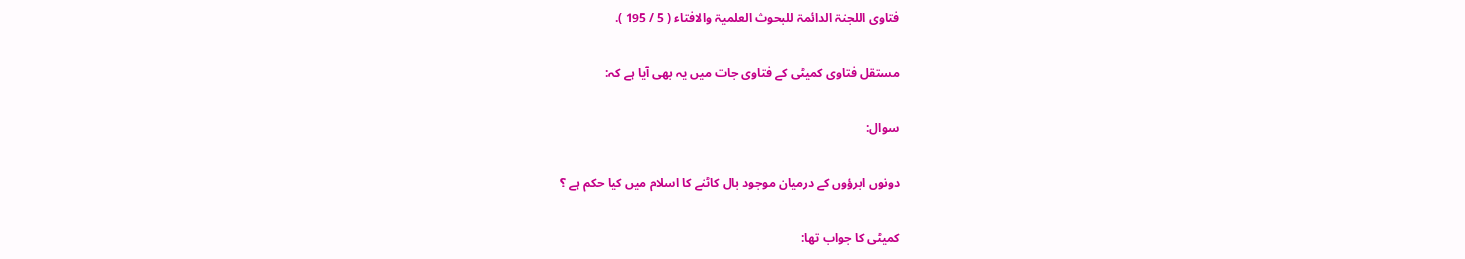فتاوى اللجنۃ الدائمۃ للبحوث العلميۃ والافتاء ( 5 / 195 ).

مستقل فتاوى كميٹى كے فتاوى جات ميں يہ بھى آيا ہے كہ:

سوال:

دونوں ابرؤوں كے درميان موجود بال كاٹنے كا اسلام ميں كيا حكم ہے ؟

كميٹى كا جواب تھا: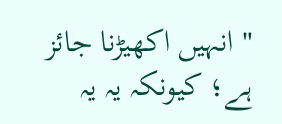" انہيں اكھيڑنا جائز ہے؛ كيونكہ يہ يہ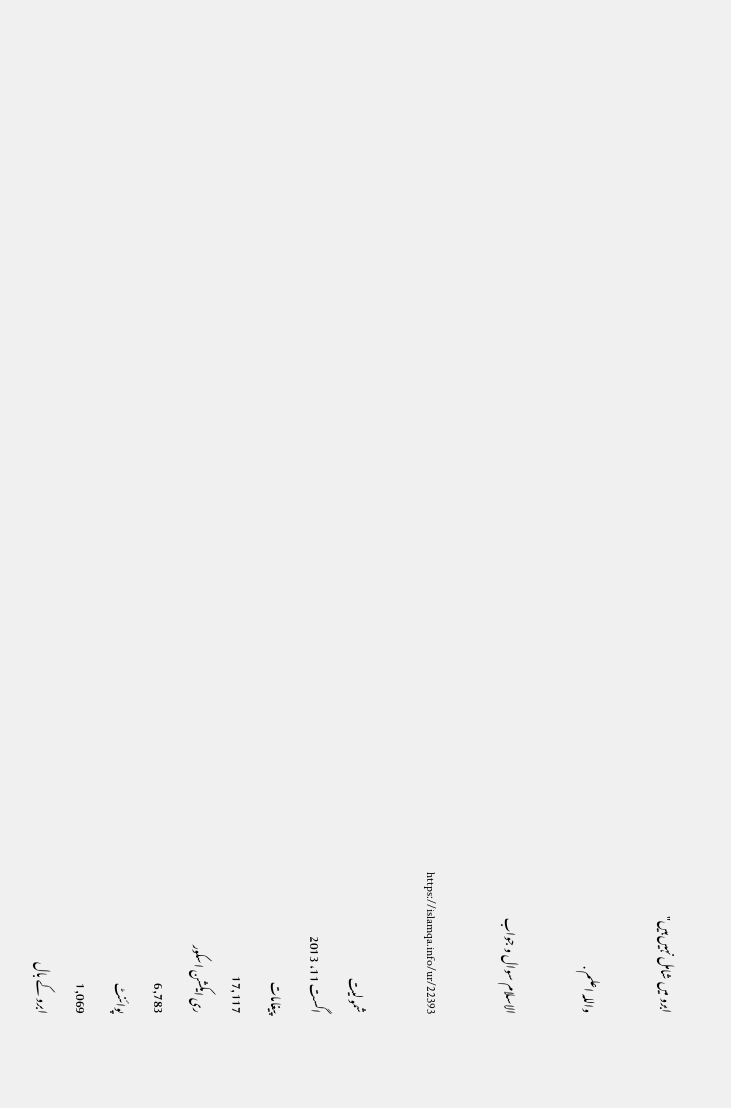ابرو ميں شامل نہيں ہيں"

واللہ اعلم .

الاسلام سوال و جواب

https://islamqa.info/ur/22393

شمولیت
اگست 11، 2013
پیغامات
17,117
ری ایکشن اسکور
6,783
پوائنٹ
1,069
ابرو کے بال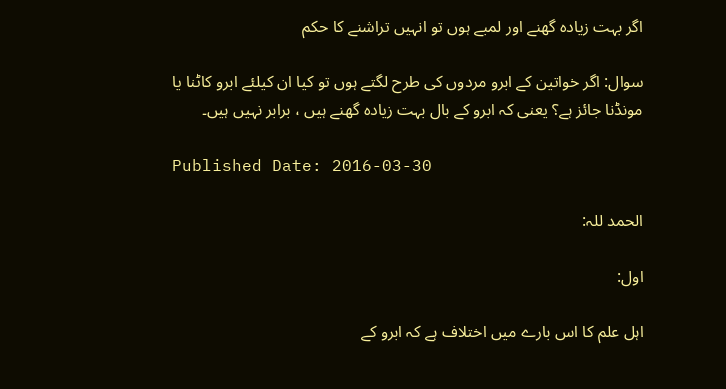اگر بہت زیادہ گھنے اور لمبے ہوں تو انہیں تراشنے کا حکم

سوال: اگر خواتین کے ابرو مردوں کی طرح لگتے ہوں تو کیا ان کیلئے ابرو کاٹنا یا مونڈنا جائز ہے؟ یعنی کہ ابرو کے بال بہت زیادہ گھنے ہیں ، برابر نہیں ہیں۔

Published Date: 2016-03-30

الحمد للہ:

اول:

اہل علم کا اس بارے میں اختلاف ہے کہ ابرو کے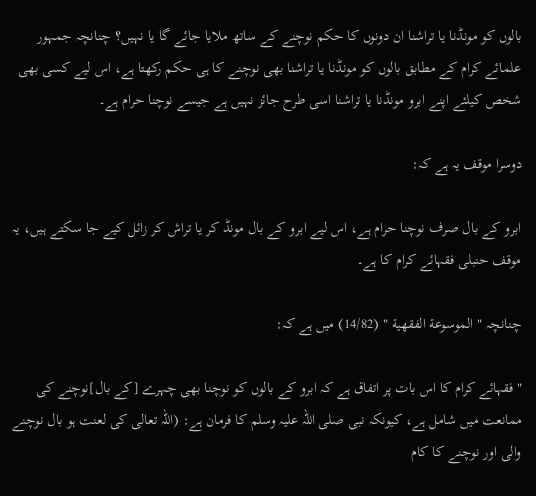بالوں کو مونڈنا یا تراشنا ان دونوں کا حکم نوچنے کے ساتھ ملایا جائے گا یا نہیں؟ چنانچہ جمہور علمائے کرام کے مطابق بالوں کو مونڈنا یا تراشنا بھی نوچنے کا ہی حکم رکھتا ہے، اس لیے کسی بھی شخص کیلئے اپنے ابرو مونڈنا یا تراشنا اسی طرح جائز نہیں ہے جیسے نوچنا حرام ہے۔

دوسرا موقف یہ ہے کہ:

ابرو کے بال صرف نوچنا حرام ہے، اس لیے ابرو کے بال مونڈ کر یا تراش کر زائل کیے جا سکتے ہیں، یہ موقف حنبلی فقہائے کرام کا ہے۔

چنانچہ " الموسوعة الفقهية " (14/82) میں ہے کہ:

"فقہائے کرام کا اس بات پر اتفاق ہے کہ ابرو کے بالوں کو نوچنا بھی چہرے [کے بال]نوچنے کی ممانعت میں شامل ہے، کیونکہ نبی صلی اللہ علیہ وسلم کا فرمان ہے: (اللہ تعالی کی لعنت ہو بال نوچنے والی اور نوچنے کا کام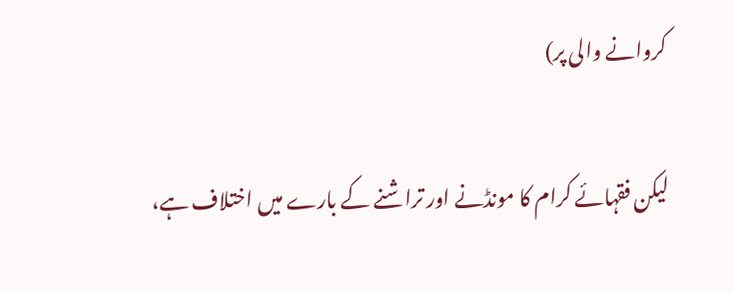کروانے والی پر)

لیکن فقہائے کرام کا مونڈنے اور تراشنے کے بارے میں اختلاف ہے،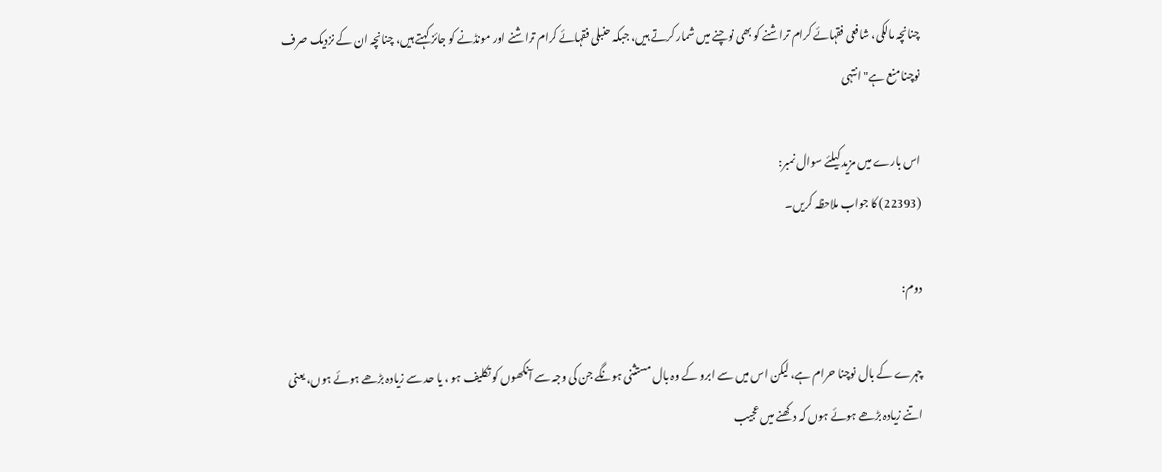چنانچہ مالکی، شافعی فقہائے کرام تراشنے کو بھی نوچنے میں شمار کرتے ہیں، جبکہ حنبلی فقہائے کرام تراشنے اور مونڈنے کو جائز کہتے ہیں، چنانچہ ان کے نزدیک صرف نوچنا منع ہے" انتہی

اس بارے میں مزید کیلئے سوال نمبر:
(22393) کا جواب ملاحظہ کریں۔

دوم:

چہرے کے بال نوچنا حرام ہے، لیکن اس میں سے ابرو کے وہ بال مستثنی ہونگے جن کی وجہ سے آنکھوں کو تکلیف ہو ، یا حد سے زیادہ بڑھے ہوئے ہوں، یعنی اتنے زیادہ بڑھے ہوئے ہوں کہ دکھنے میں عجیب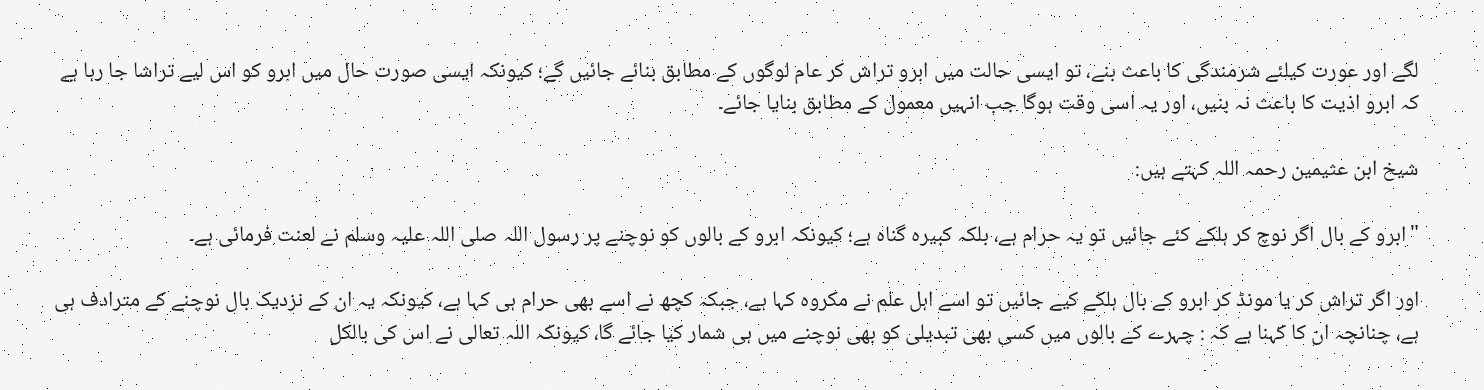لگے اور عورت کیلئے شرمندگی کا باعث بنے، تو ایسی حالت میں ابرو تراش کر عام لوگوں کے مطابق بنائے جائیں گے؛ کیونکہ ایسی صورت حال میں ابرو کو اس لیے تراشا جا رہا ہے کہ ابرو اذیت کا باعث نہ بنیں، اور یہ اسی وقت ہوگا جب انہیں معمول کے مطابق بنایا جائے۔

شیخ ابن عثیمین رحمہ اللہ کہتے ہیں:

"ابرو کے بال اگر نوچ کر ہلکے کئے جائیں تو یہ حرام ہے، بلکہ کبیرہ گناہ ہے؛ کیونکہ ابرو کے بالوں کو نوچنے پر رسول اللہ صلی اللہ علیہ وسلم نے لعنت فرمائی ہے۔

اور اگر تراش کر یا مونڈ کر ابرو کے بال ہلکے کیے جائیں تو اسے اہل علم نے مکروہ کہا ہے، جبکہ کچھ نے اسے بھی حرام ہی کہا ہے، کیونکہ یہ ان کے نزدیک بال نوچنے کے مترادف ہی ہے، چنانچہ ان کا کہنا ہے کہ : چہرے کے بالوں میں کسی بھی تبدیلی کو بھی نوچنے میں ہی شمار کیا جائے گا، کیونکہ اللہ تعالی نے اس کی بالکل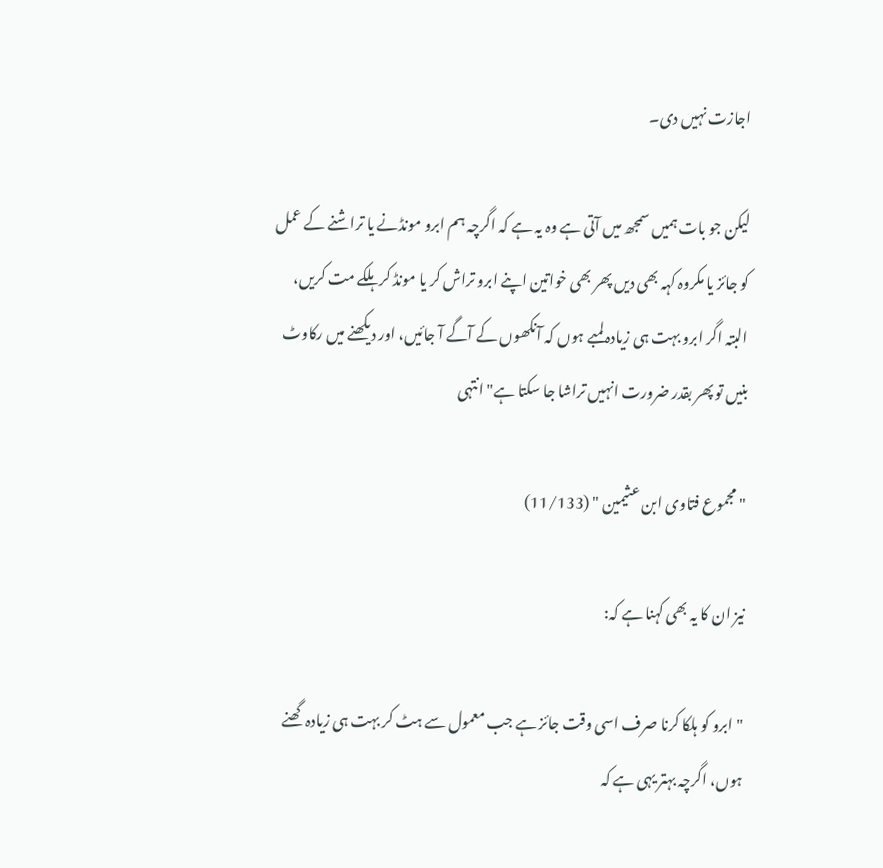اجازت نہیں دی۔

لیکن جو بات ہمیں سمجھ میں آتی ہے وہ یہ ہے کہ اگرچہ ہم ابرو مونڈنے یا تراشنے کے عمل کو جائز یا مکروہ کہہ بھی دیں پھر بھی خواتین اپنے ابرو تراش کر یا مونڈ کر ہلکے مت کریں، البتہ اگر ابرو بہت ہی زیادہ لمبے ہوں کہ آنکھوں کے آگے آ جائیں، اور دیکھنے میں رکاوٹ بنیں تو پھر بقدر ضرورت انہیں تراشا جا سکتا ہے" انتہی

" مجموع فتاوى ابن عثیمین " (11/133)

نیز ان کا یہ بھی کہنا ہے کہ:

"ابرو کو ہلکا کرنا صرف اسی وقت جائز ہے جب معمول سے ہٹ کر بہت ہی زیادہ گھنے ہوں، اگرچہ بہتر یہی ہے کہ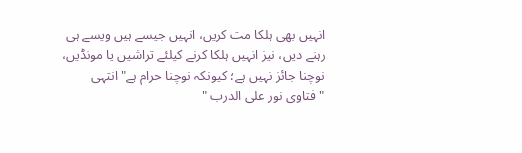انہیں بھی ہلکا مت کریں، انہیں جیسے ہیں ویسے ہی رہنے دیں، نیز انہیں ہلکا کرنے کیلئے تراشیں یا مونڈیں، نوچنا جائز نہیں ہے؛ کیونکہ نوچنا حرام ہے" انتہی
" فتاوى نور على الدرب "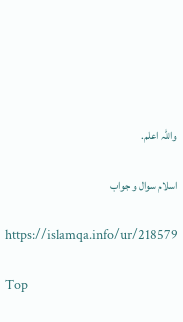واللہ اعلم.

اسلام سوال و جواب

https://islamqa.info/ur/218579

Top